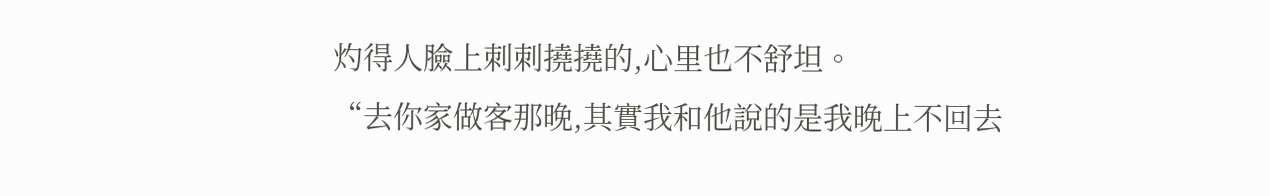灼得人臉上刺刺撓撓的,心里也不舒坦。
“去你家做客那晚,其實我和他說的是我晚上不回去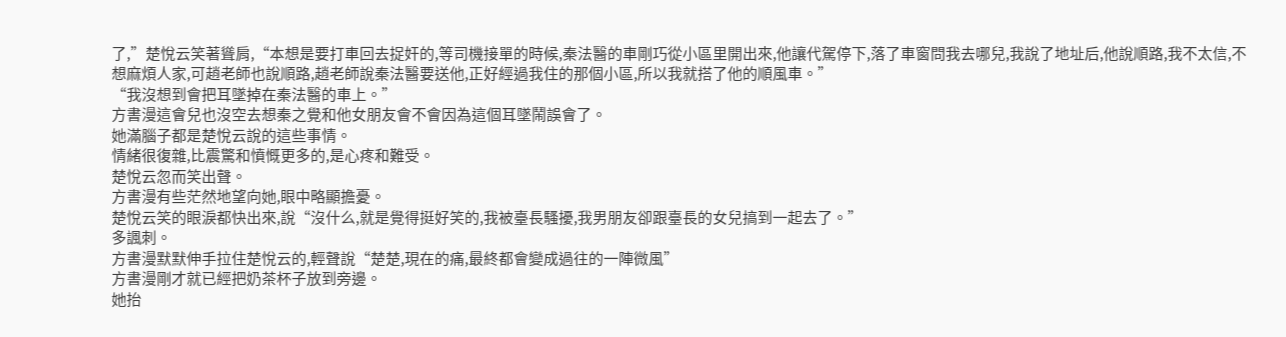了,”楚悅云笑著聳肩,“本想是要打車回去捉奸的,等司機接單的時候,秦法醫的車剛巧從小區里開出來,他讓代駕停下,落了車窗問我去哪兒,我說了地址后,他說順路,我不太信,不想麻煩人家,可趙老師也說順路,趙老師說秦法醫要送他,正好經過我住的那個小區,所以我就搭了他的順風車。”
“我沒想到會把耳墜掉在秦法醫的車上。”
方書漫這會兒也沒空去想秦之覺和他女朋友會不會因為這個耳墜鬧誤會了。
她滿腦子都是楚悅云說的這些事情。
情緒很復雜,比震驚和憤慨更多的,是心疼和難受。
楚悅云忽而笑出聲。
方書漫有些茫然地望向她,眼中略顯擔憂。
楚悅云笑的眼淚都快出來,說“沒什么,就是覺得挺好笑的,我被臺長騷擾,我男朋友卻跟臺長的女兒搞到一起去了。”
多諷刺。
方書漫默默伸手拉住楚悅云的,輕聲說“楚楚,現在的痛,最終都會變成過往的一陣微風”
方書漫剛才就已經把奶茶杯子放到旁邊。
她抬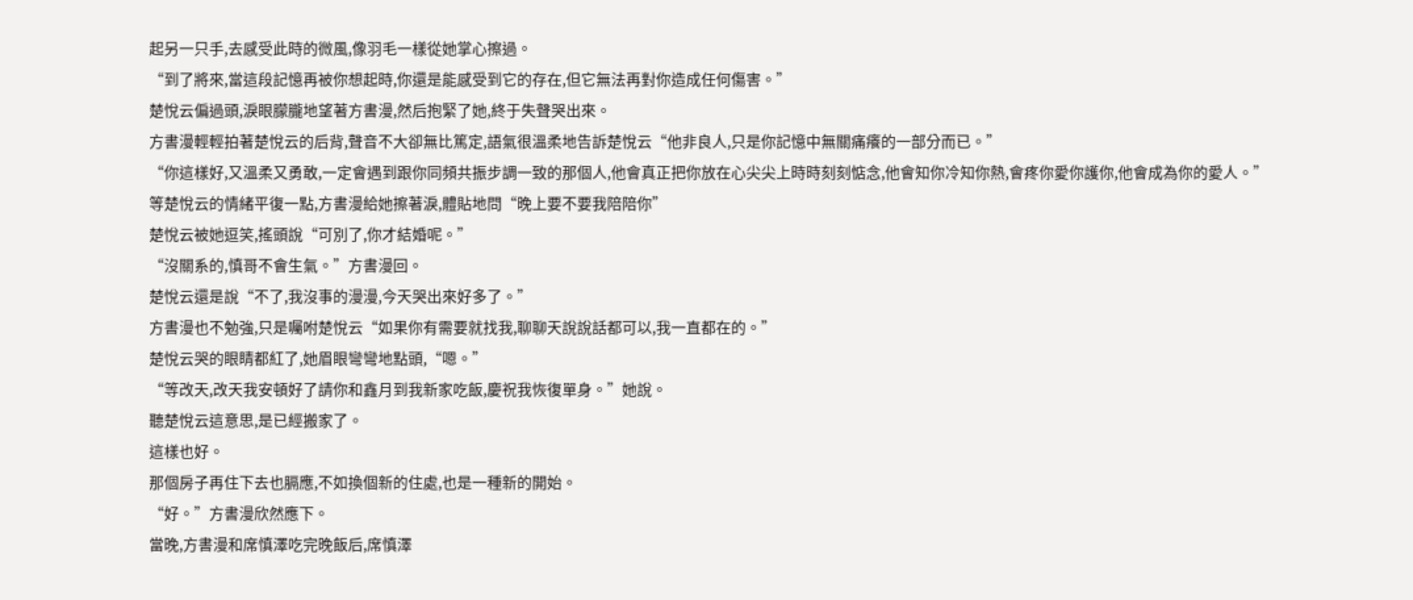起另一只手,去感受此時的微風,像羽毛一樣從她掌心擦過。
“到了將來,當這段記憶再被你想起時,你還是能感受到它的存在,但它無法再對你造成任何傷害。”
楚悅云偏過頭,淚眼朦朧地望著方書漫,然后抱緊了她,終于失聲哭出來。
方書漫輕輕拍著楚悅云的后背,聲音不大卻無比篤定,語氣很溫柔地告訴楚悅云“他非良人,只是你記憶中無關痛癢的一部分而已。”
“你這樣好,又溫柔又勇敢,一定會遇到跟你同頻共振步調一致的那個人,他會真正把你放在心尖尖上時時刻刻惦念,他會知你冷知你熱,會疼你愛你護你,他會成為你的愛人。”
等楚悅云的情緒平復一點,方書漫給她擦著淚,體貼地問“晚上要不要我陪陪你”
楚悅云被她逗笑,搖頭說“可別了,你才結婚呢。”
“沒關系的,慎哥不會生氣。”方書漫回。
楚悅云還是說“不了,我沒事的漫漫,今天哭出來好多了。”
方書漫也不勉強,只是囑咐楚悅云“如果你有需要就找我,聊聊天說說話都可以,我一直都在的。”
楚悅云哭的眼睛都紅了,她眉眼彎彎地點頭,“嗯。”
“等改天,改天我安頓好了請你和鑫月到我新家吃飯,慶祝我恢復單身。”她說。
聽楚悅云這意思,是已經搬家了。
這樣也好。
那個房子再住下去也膈應,不如換個新的住處,也是一種新的開始。
“好。”方書漫欣然應下。
當晚,方書漫和席慎澤吃完晚飯后,席慎澤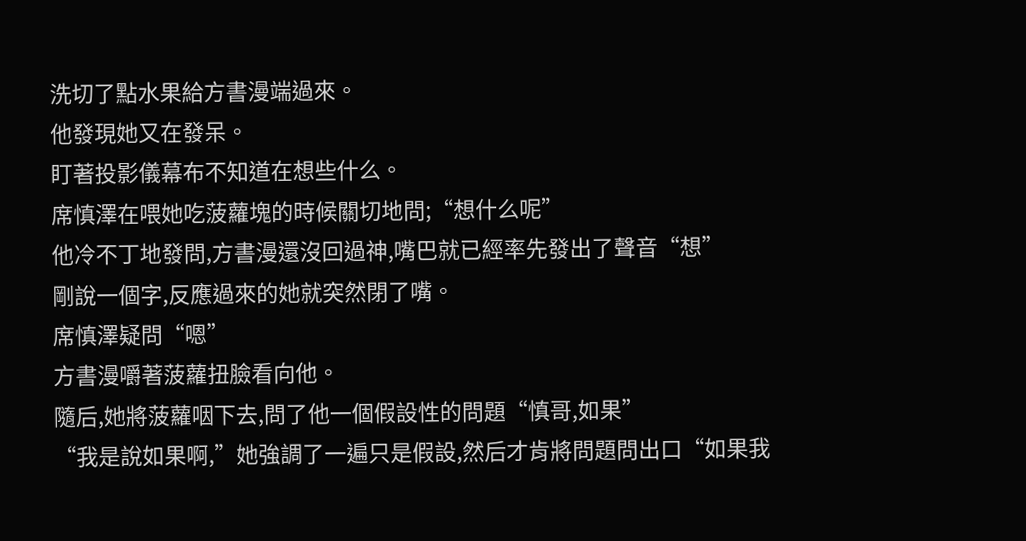洗切了點水果給方書漫端過來。
他發現她又在發呆。
盯著投影儀幕布不知道在想些什么。
席慎澤在喂她吃菠蘿塊的時候關切地問;“想什么呢”
他冷不丁地發問,方書漫還沒回過神,嘴巴就已經率先發出了聲音“想”
剛說一個字,反應過來的她就突然閉了嘴。
席慎澤疑問“嗯”
方書漫嚼著菠蘿扭臉看向他。
隨后,她將菠蘿咽下去,問了他一個假設性的問題“慎哥,如果”
“我是說如果啊,”她強調了一遍只是假設,然后才肯將問題問出口“如果我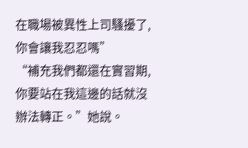在職場被異性上司騷擾了,你會讓我忍忍嗎”
“補充我們都還在實習期,你要站在我這邊的話就沒辦法轉正。”她說。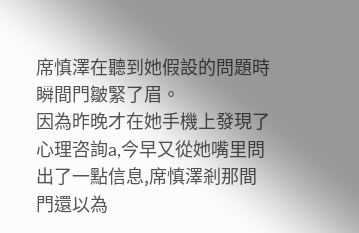席慎澤在聽到她假設的問題時瞬間門皺緊了眉。
因為昨晚才在她手機上發現了心理咨詢a,今早又從她嘴里問出了一點信息,席慎澤剎那間門還以為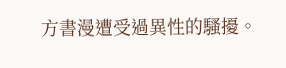方書漫遭受過異性的騷擾。